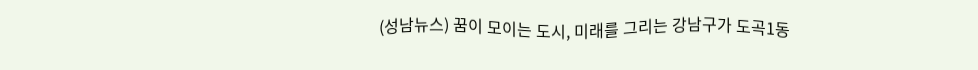(성남뉴스) 꿈이 모이는 도시, 미래를 그리는 강남구가 도곡1동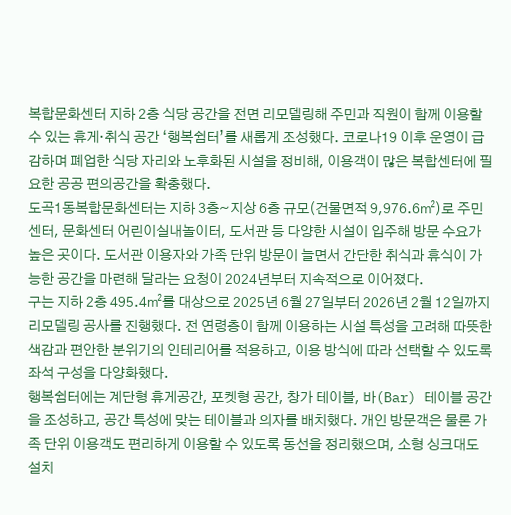복합문화센터 지하 2층 식당 공간을 전면 리모델링해 주민과 직원이 함께 이용할 수 있는 휴게·취식 공간 ‘행복쉼터’를 새롭게 조성했다. 코로나19 이후 운영이 급감하며 폐업한 식당 자리와 노후화된 시설을 정비해, 이용객이 많은 복합센터에 필요한 공공 편의공간을 확충했다.
도곡1동복합문화센터는 지하 3층~지상 6층 규모(건물면적 9,976.6㎡)로 주민센터, 문화센터 어린이실내놀이터, 도서관 등 다양한 시설이 입주해 방문 수요가 높은 곳이다. 도서관 이용자와 가족 단위 방문이 늘면서 간단한 취식과 휴식이 가능한 공간을 마련해 달라는 요청이 2024년부터 지속적으로 이어졌다.
구는 지하 2층 495.4㎡를 대상으로 2025년 6월 27일부터 2026년 2월 12일까지 리모델링 공사를 진행했다. 전 연령층이 함께 이용하는 시설 특성을 고려해 따뜻한 색감과 편안한 분위기의 인테리어를 적용하고, 이용 방식에 따라 선택할 수 있도록 좌석 구성을 다양화했다.
행복쉼터에는 계단형 휴게공간, 포켓형 공간, 창가 테이블, 바(Bar) 테이블 공간을 조성하고, 공간 특성에 맞는 테이블과 의자를 배치했다. 개인 방문객은 물론 가족 단위 이용객도 편리하게 이용할 수 있도록 동선을 정리했으며, 소형 싱크대도 설치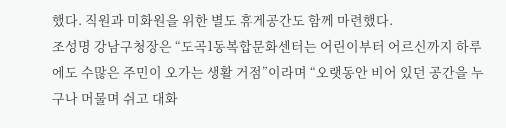했다. 직원과 미화원을 위한 별도 휴게공간도 함께 마련했다.
조성명 강남구청장은 “도곡1동복합문화센터는 어린이부터 어르신까지 하루에도 수많은 주민이 오가는 생활 거점”이라며 “오랫동안 비어 있던 공간을 누구나 머물며 쉬고 대화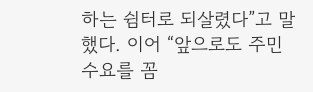하는 쉼터로 되살렸다”고 말했다. 이어 “앞으로도 주민 수요를 꼼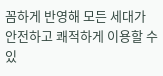꼼하게 반영해 모든 세대가 안전하고 쾌적하게 이용할 수 있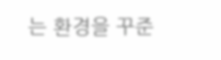는 환경을 꾸준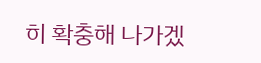히 확충해 나가겠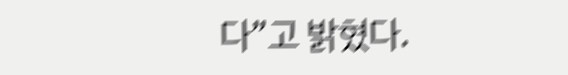다”고 밝혔다.